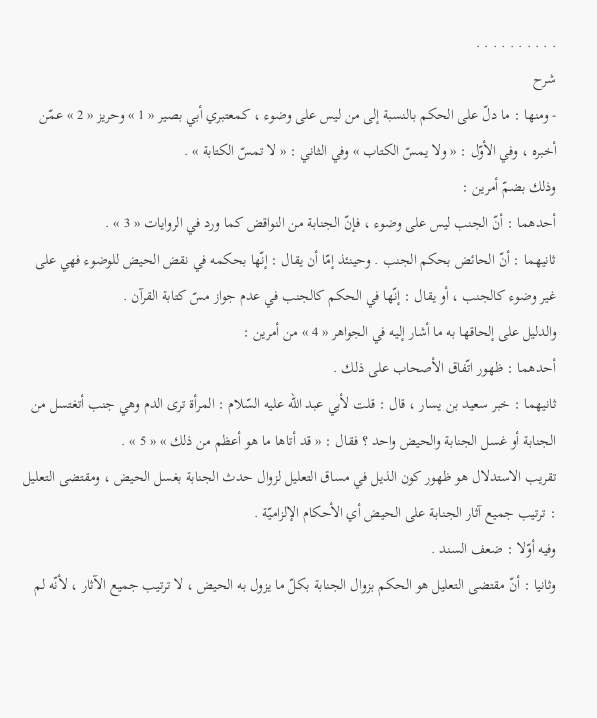. . . . . . . . . .
شرح
- ومنها : ما دلّ على الحكم بالنسبة إلى من ليس على وضوء ، كمعتبري أبي بصير « 1 » وحريز « 2 » عمّن أخبره ، وفي الأوّل : « ولا يمسّ الكتاب » وفي الثاني : « لا تمسّ الكتابة » .
وذلك بضمّ أمرين :
أحدهما : أنّ الجنب ليس على وضوء ، فإنّ الجنابة من النواقض كما ورد في الروايات « 3 » .
ثانيهما : أنّ الحائض بحكم الجنب . وحينئذ إمّا أن يقال : إنّها بحكمه في نقض الحيض للوضوء فهي على غير وضوء كالجنب ، أو يقال : إنّها في الحكم كالجنب في عدم جواز مسّ كتابة القرآن .
والدليل على إلحاقها به ما أشار إليه في الجواهر « 4 » من أمرين :
أحدهما : ظهور اتّفاق الأصحاب على ذلك .
ثانيهما : خبر سعيد بن يسار ، قال : قلت لأبي عبد اللّه عليه السّلام : المرأة ترى الدم وهي جنب أتغتسل من الجنابة أو غسل الجنابة والحيض واحد ؟ فقال : « قد أتاها ما هو أعظم من ذلك » « 5 » .
تقريب الاستدلال هو ظهور كون الذيل في مساق التعليل لزوال حدث الجنابة بغسل الحيض ، ومقتضى التعليل : ترتيب جميع آثار الجنابة على الحيض أي الأحكام الإلزاميّة .
وفيه أوّلا : ضعف السند .
وثانيا : أنّ مقتضى التعليل هو الحكم بزوال الجنابة بكلّ ما يزول به الحيض ، لا ترتيب جميع الآثار ، لأنّه لم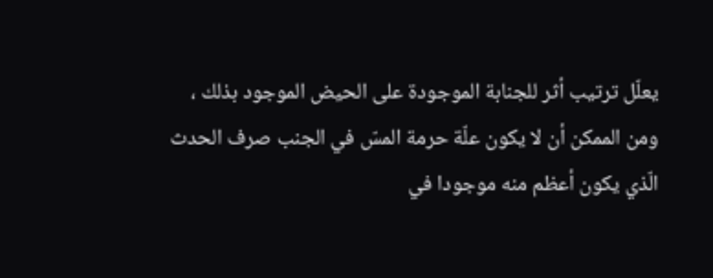يعلّل ترتيب أثر للجنابة الموجودة على الحيض الموجود بذلك ، ومن الممكن أن لا يكون علّة حرمة المسّ في الجنب صرف الحدث الّذي يكون أعظم منه موجودا في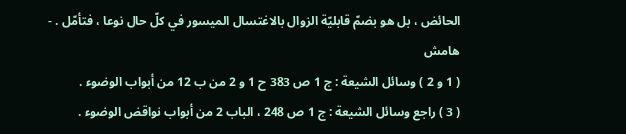الحائض ، بل هو بضمّ قابليّة الزوال بالاغتسال الميسور في كلّ حال نوعا ، فتأمّل . -
هامش
( 1 و 2 ) وسائل الشيعة : ج 1 ص 383 ح 1 و 2 من ب 12 من أبواب الوضوء .
( 3 ) راجع وسائل الشيعة : ج 1 ص 248 ، الباب 2 من أبواب نواقض الوضوء .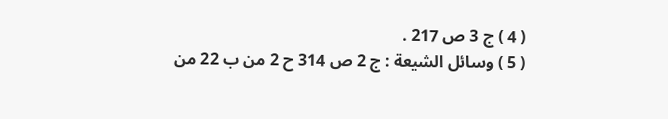( 4 ) ج 3 ص 217 .
( 5 ) وسائل الشيعة : ج 2 ص 314 ح 2 من ب 22 من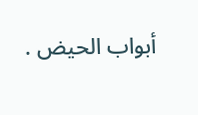أبواب الحيض .